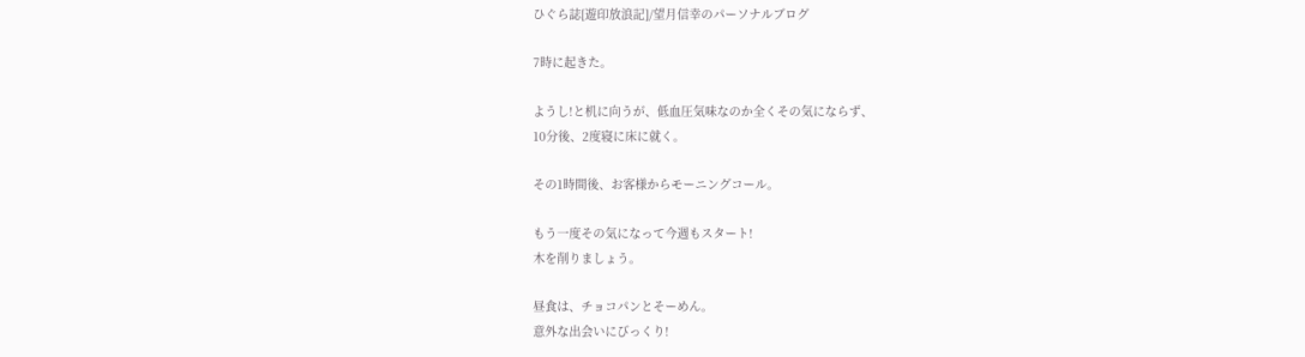ひぐら誌[遊印放浪記]/望月信幸のパーソナルブログ

7時に起きた。

ようし!と机に向うが、低血圧気味なのか全くその気にならず、
10分後、2度寝に床に就く。

その1時間後、お客様からモーニングコール。

もう一度その気になって今週もスタート!
木を削りましょう。

昼食は、チョコパンとそーめん。
意外な出会いにびっくり!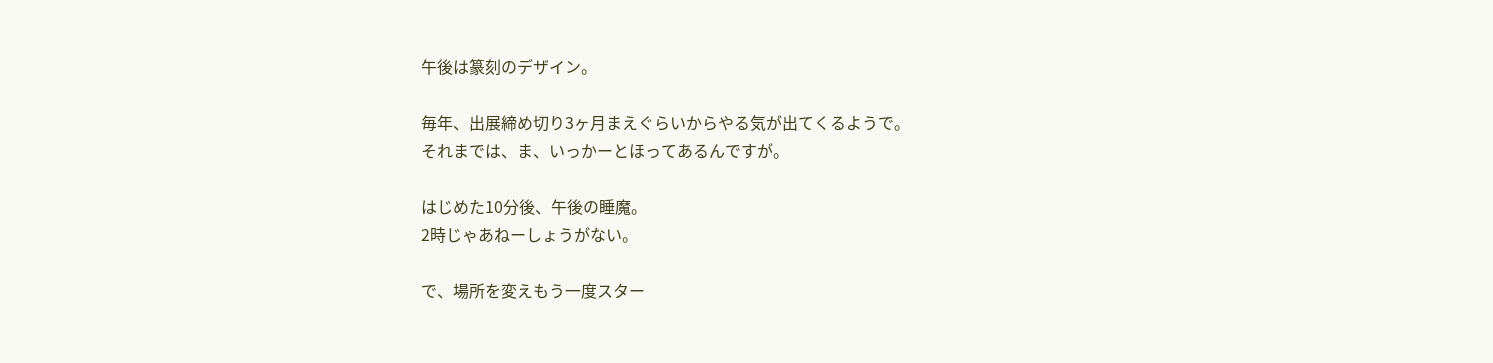午後は篆刻のデザイン。

毎年、出展締め切り3ヶ月まえぐらいからやる気が出てくるようで。
それまでは、ま、いっかーとほってあるんですが。

はじめた10分後、午後の睡魔。
2時じゃあねーしょうがない。

で、場所を変えもう一度スター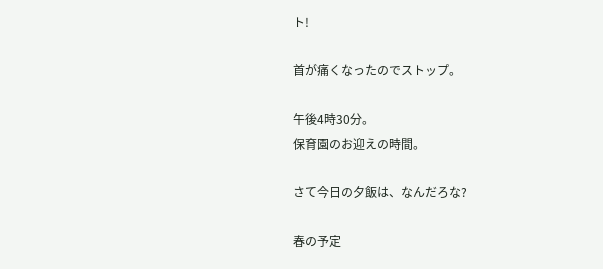ト!

首が痛くなったのでストップ。

午後4時30分。
保育園のお迎えの時間。

さて今日の夕飯は、なんだろな?

春の予定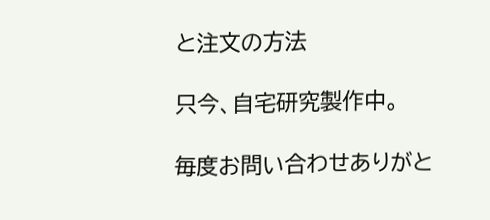と注文の方法

只今、自宅研究製作中。

毎度お問い合わせありがと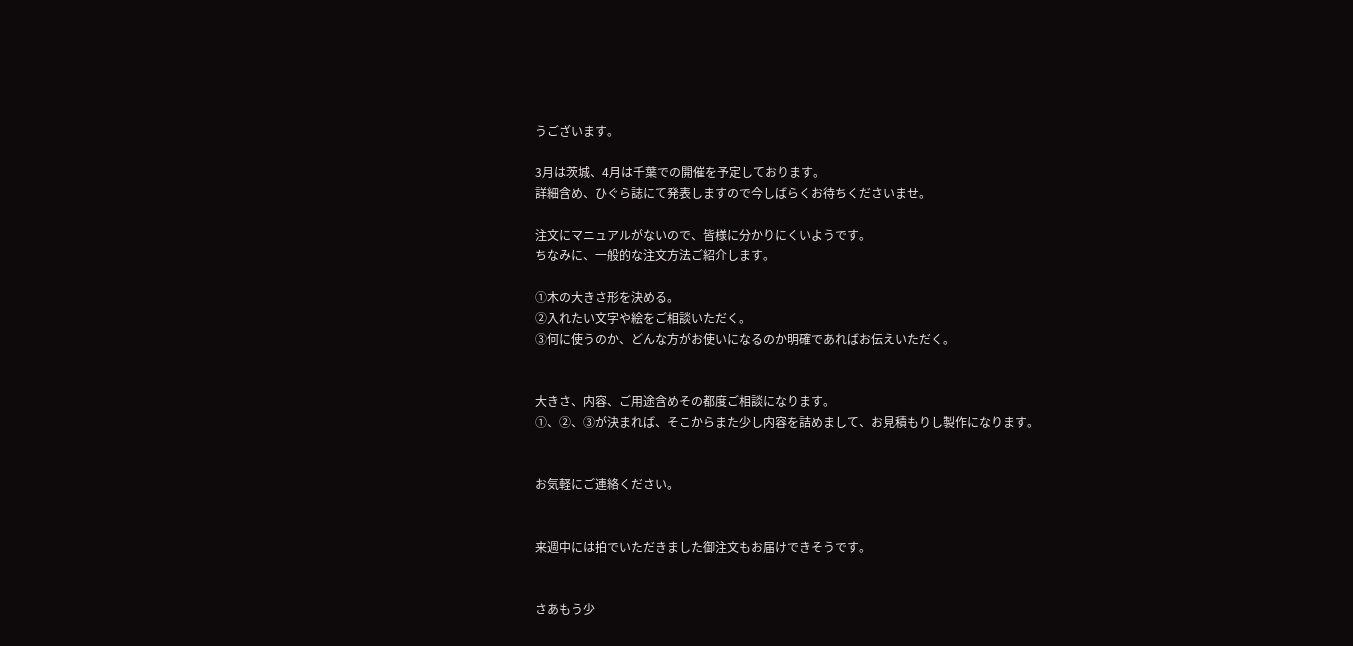うございます。

3月は茨城、4月は千葉での開催を予定しております。
詳細含め、ひぐら誌にて発表しますので今しばらくお待ちくださいませ。

注文にマニュアルがないので、皆様に分かりにくいようです。
ちなみに、一般的な注文方法ご紹介します。

①木の大きさ形を決める。
②入れたい文字や絵をご相談いただく。
③何に使うのか、どんな方がお使いになるのか明確であればお伝えいただく。


大きさ、内容、ご用途含めその都度ご相談になります。
①、②、③が決まれば、そこからまた少し内容を詰めまして、お見積もりし製作になります。


お気軽にご連絡ください。


来週中には拍でいただきました御注文もお届けできそうです。


さあもう少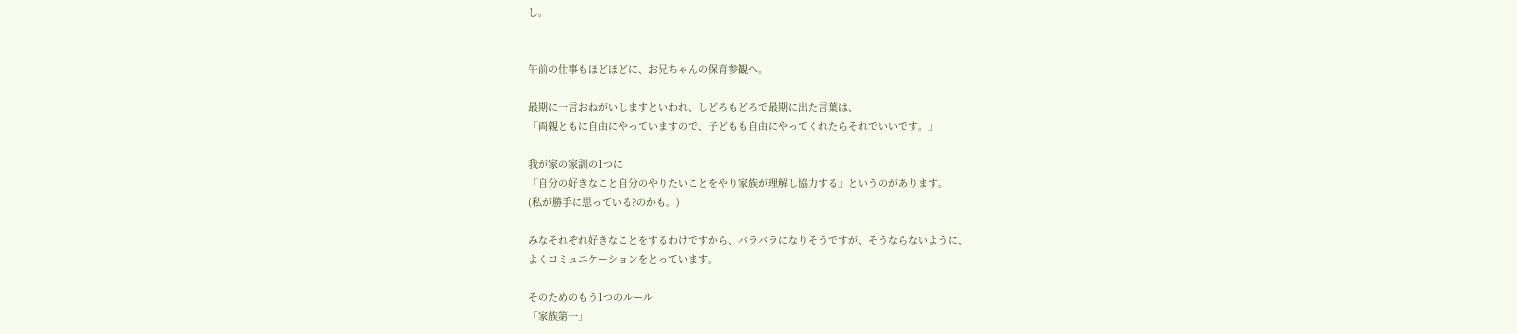し。


午前の仕事もほどほどに、お兄ちゃんの保育参観へ。

最期に一言おねがいしますといわれ、しどろもどろで最期に出た言葉は、
「両親ともに自由にやっていますので、子どもも自由にやってくれたらそれでいいです。」

我が家の家訓の1つに
「自分の好きなこと自分のやりたいことをやり家族が理解し協力する」というのがあります。
(私が勝手に思っている?のかも。)

みなそれぞれ好きなことをするわけですから、バラバラになりそうですが、そうならないように、
よくコミュニケーションをとっています。

そのためのもう1つのルール
「家族第一」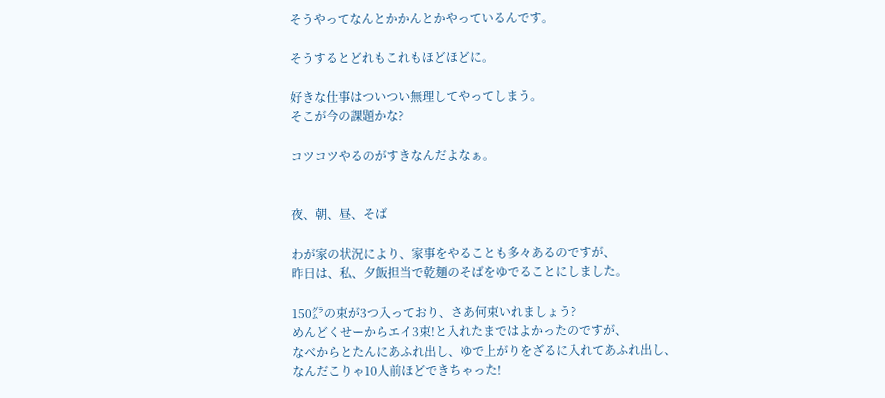そうやってなんとかかんとかやっているんです。

そうするとどれもこれもほどほどに。

好きな仕事はついつい無理してやってしまう。
そこが今の課題かな?

コツコツやるのがすきなんだよなぁ。


夜、朝、昼、そば

わが家の状況により、家事をやることも多々あるのですが、
昨日は、私、夕飯担当で乾麺のそばをゆでることにしました。

150㌘の束が3つ入っており、さあ何束いれましょう?
めんどくせーからエイ3束!と入れたまではよかったのですが、
なべからとたんにあふれ出し、ゆで上がりをざるに入れてあふれ出し、
なんだこりゃ10人前ほどできちゃった!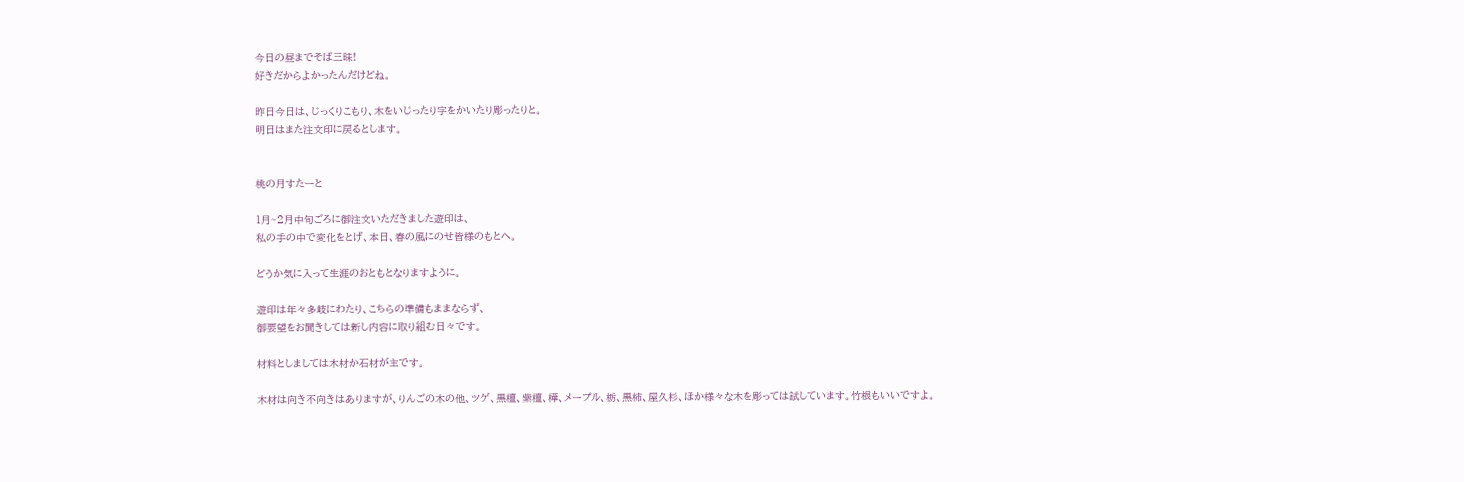今日の昼までそば三昧!
好きだからよかったんだけどね。

昨日今日は、じっくりこもり、木をいじったり字をかいたり彫ったりと。
明日はまた注文印に戻るとします。


桃の月すたーと

1月~2月中旬ごろに御注文いただきました遊印は、
私の手の中で変化をとげ、本日、春の風にのせ皆様のもとへ。

どうか気に入って生涯のおともとなりますように。

遊印は年々多岐にわたり、こちらの準備もままならず、
御要望をお聞きしては新し内容に取り組む日々です。

材料としましては木材か石材が主です。

木材は向き不向きはありますが、りんごの木の他、ツゲ、黒檀、紫檀、樺、メープル、栃、黒柿、屋久杉、ほか様々な木を彫っては試しています。竹根もいいですよ。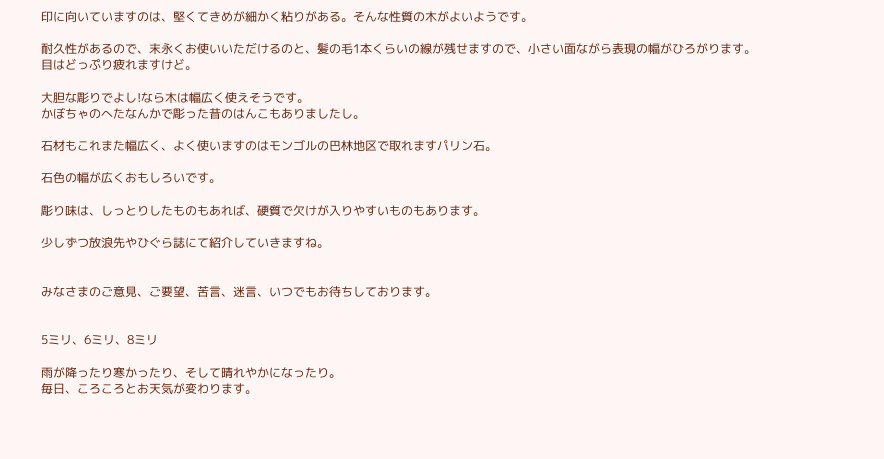印に向いていますのは、堅くてきめが細かく粘りがある。そんな性質の木がよいようです。

耐久性があるので、末永くお使いいただけるのと、髪の毛1本くらいの線が残せますので、小さい面ながら表現の幅がひろがります。目はどっぷり疲れますけど。

大胆な彫りでよし!なら木は幅広く使えそうです。
かぼちゃのへたなんかで彫った昔のはんこもありましたし。

石材もこれまた幅広く、よく使いますのはモンゴルの巴林地区で取れますパリン石。

石色の幅が広くおもしろいです。

彫り味は、しっとりしたものもあれば、硬質で欠けが入りやすいものもあります。

少しずつ放浪先やひぐら誌にて紹介していきますね。


みなさまのご意見、ご要望、苦言、迷言、いつでもお待ちしております。


5ミリ、6ミリ、8ミリ

雨が降ったり寒かったり、そして晴れやかになったり。
毎日、ころころとお天気が変わります。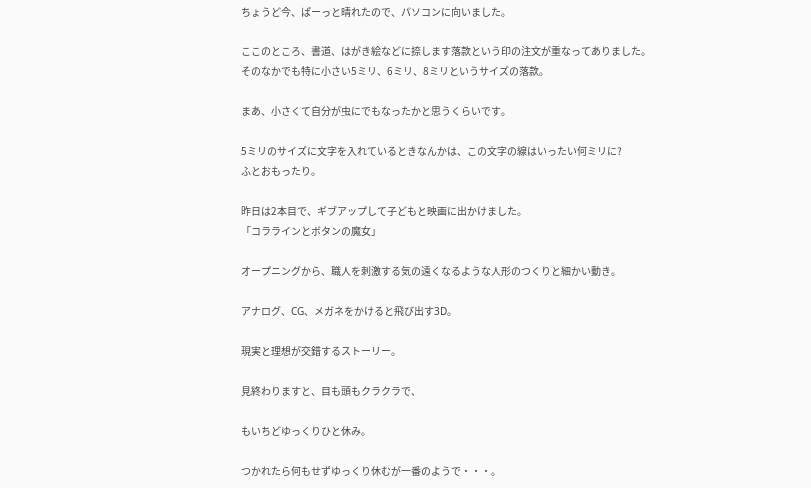ちょうど今、ぱーっと晴れたので、パソコンに向いました。

ここのところ、書道、はがき絵などに捺します落款という印の注文が重なってありました。
そのなかでも特に小さい5ミリ、6ミリ、8ミリというサイズの落款。

まあ、小さくて自分が虫にでもなったかと思うくらいです。

5ミリのサイズに文字を入れているときなんかは、この文字の線はいったい何ミリに?
ふとおもったり。

昨日は2本目で、ギブアップして子どもと映画に出かけました。
「コララインとボタンの魔女」

オープニングから、職人を刺激する気の遠くなるような人形のつくりと細かい動き。

アナログ、CG、メガネをかけると飛び出す3D。

現実と理想が交錯するストーリー。

見終わりますと、目も頭もクラクラで、

もいちどゆっくりひと休み。

つかれたら何もせずゆっくり休むが一番のようで・・・。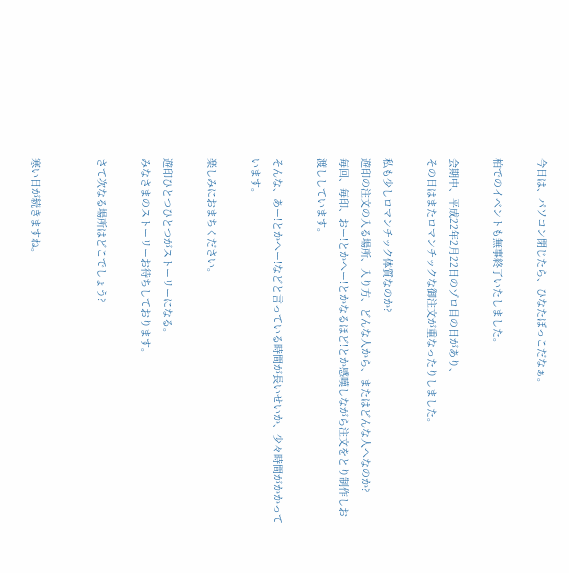今日は、パソコン閉じたら、ひなたぼっこだなぁ。

柏でのイベントも無事終了いたしました。

会期中、平成22年2月22日のゾロ目の日があり、
その日はまたロマンチックな御注文が重なったりしました。

私も少しロマンチック体質なのか?
遊印の注文の入る場所、入り方、どんな人から、またはどんな人へなのか?
毎回、毎印、おー!とかへー!とかなるほど!とか感嘆しながら注文をとり制作しお渡ししています。

そんな、あー!とかへー!などと言っている時間が長いせいか、少々時間がかかっています。

楽しみにおまちください。

遊印ひとつひとつがストーリーになる。
みなさまのストーリーお待ちしております。

さて次なる場所はどこでしょう?


寒い日が続きますね。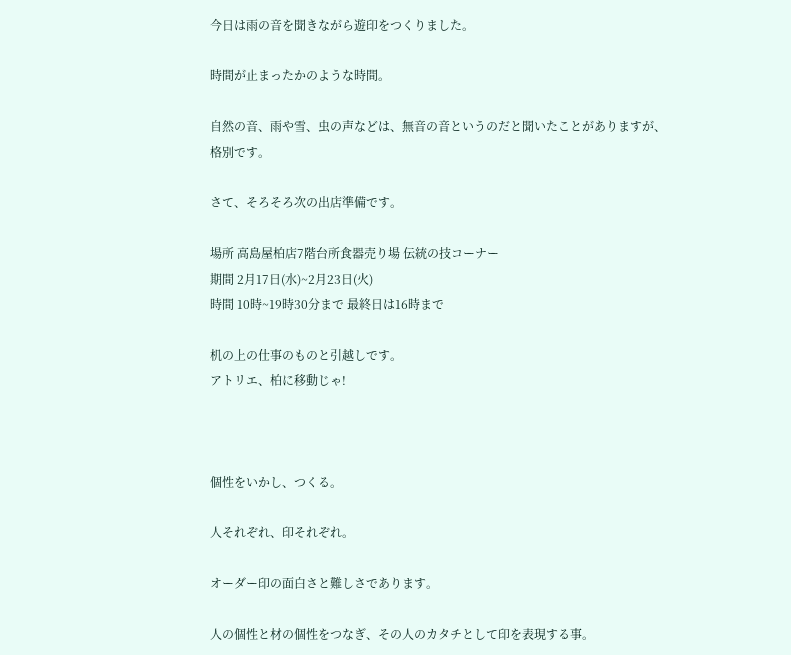今日は雨の音を聞きながら遊印をつくりました。

時間が止まったかのような時間。

自然の音、雨や雪、虫の声などは、無音の音というのだと聞いたことがありますが、
格別です。

さて、そろそろ次の出店準備です。

場所 高島屋柏店7階台所食器売り場 伝統の技コーナー
期間 2月17日(水)~2月23日(火)
時間 10時~19時30分まで 最終日は16時まで

机の上の仕事のものと引越しです。
アトリエ、柏に移動じゃ!



個性をいかし、つくる。

人それぞれ、印それぞれ。

オーダー印の面白さと難しさであります。

人の個性と材の個性をつなぎ、その人のカタチとして印を表現する事。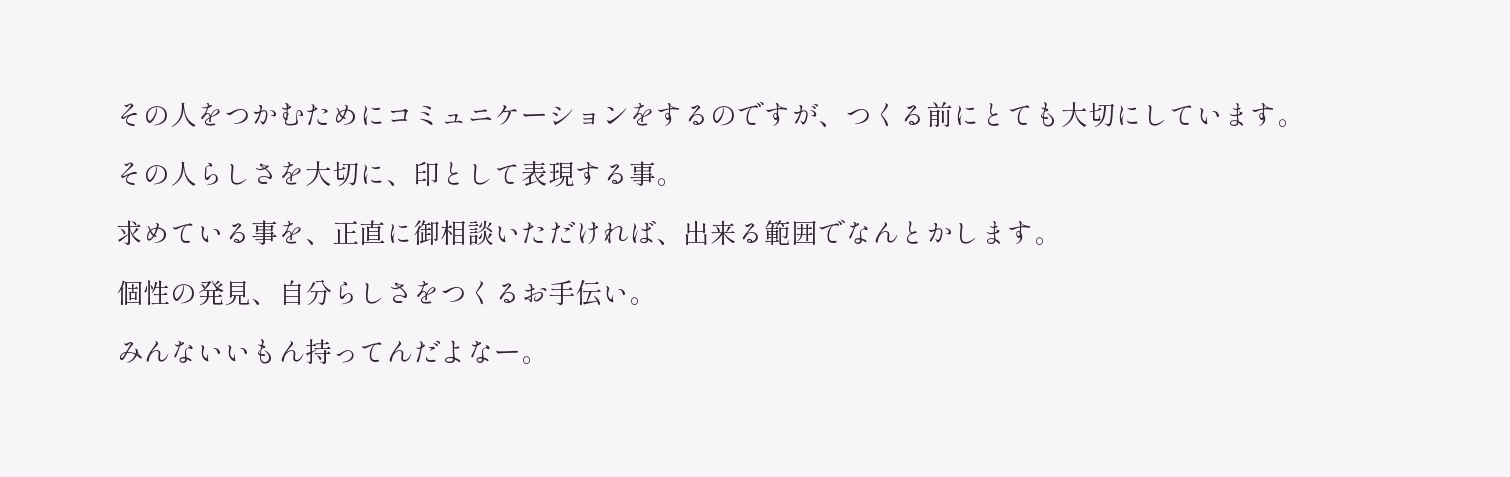その人をつかむためにコミュニケーションをするのですが、つくる前にとても大切にしています。

その人らしさを大切に、印として表現する事。

求めている事を、正直に御相談いただければ、出来る範囲でなんとかします。

個性の発見、自分らしさをつくるお手伝い。

みんないいもん持ってんだよなー。